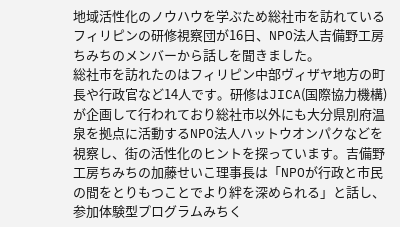地域活性化のノウハウを学ぶため総社市を訪れているフィリピンの研修視察団が16日、NPO法人吉備野工房ちみちのメンバーから話しを聞きました。
総社市を訪れたのはフィリピン中部ヴィザヤ地方の町長や行政官など14人です。研修はJICA(国際協力機構)が企画して行われており総社市以外にも大分県別府温泉を拠点に活動するNPO法人ハットウオンパクなどを視察し、街の活性化のヒントを探っています。吉備野工房ちみちの加藤せいこ理事長は「NPOが行政と市民の間をとりもつことでより絆を深められる」と話し、参加体験型プログラムみちく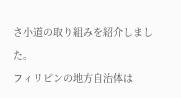さ小道の取り組みを紹介しました。
フィリピンの地方自治体は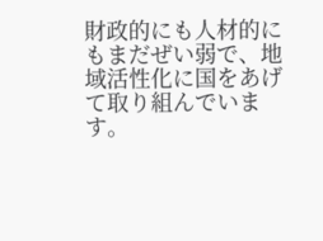財政的にも人材的にもまだぜい弱で、地域活性化に国をあげて取り組んでいます。